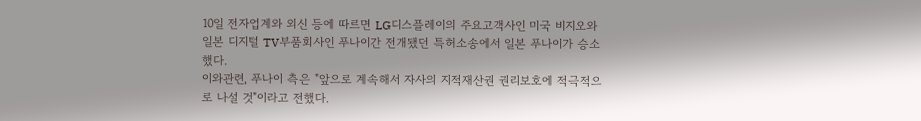10일 전자업계와 외신 등에 따르면 LG디스플레이의 주요고객사인 미국 비지오와 일본 디지털 TV부품회사인 푸나이간 전개됐던 특허소송에서 일본 푸나이가 승소했다.
이와관련, 푸나이 측은 "앞으로 계속해서 자사의 지적재산권 권리보호에 적극적으로 나설 것"이라고 전했다.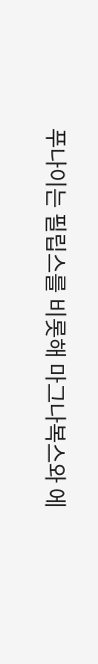푸나이는 필립스를 비롯해 마그나복스와 에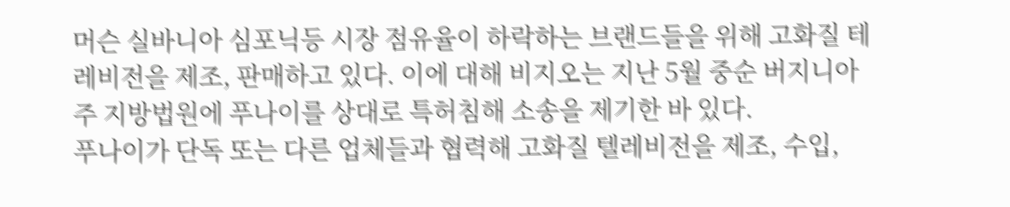머슨 실바니아 심포닉등 시장 점유율이 하락하는 브랜드들을 위해 고화질 테레비전을 제조, 판매하고 있다. 이에 대해 비지오는 지난 5월 중순 버지니아주 지방법원에 푸나이를 상대로 특허침해 소송을 제기한 바 있다.
푸나이가 단독 또는 다른 업체들과 협력해 고화질 텔레비전을 제조, 수입,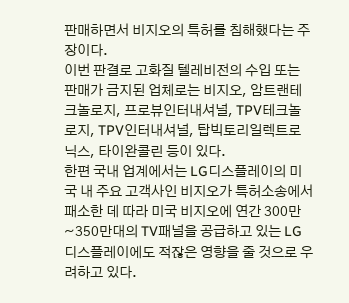판매하면서 비지오의 특허를 침해했다는 주장이다.
이번 판결로 고화질 텔레비전의 수입 또는 판매가 금지된 업체로는 비지오, 암트랜테크놀로지, 프로뷰인터내셔널, TPV테크놀로지, TPV인터내셔널, 탑빅토리일렉트로닉스, 타이완콜린 등이 있다.
한편 국내 업계에서는 LG디스플레이의 미국 내 주요 고객사인 비지오가 특허소송에서 패소한 데 따라 미국 비지오에 연간 300만~350만대의 TV패널을 공급하고 있는 LG디스플레이에도 적잖은 영향을 줄 것으로 우려하고 있다.